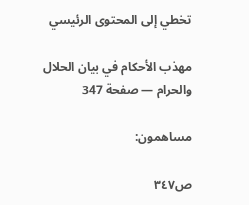تخطي إلى المحتوى الرئيسي

مهذب الأحكام في بيان الحلال والحرام — صفحة 347

مساهمون:

ص٣٤٧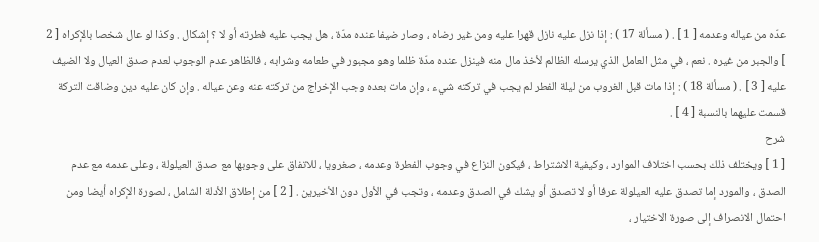عدّه من عياله وعدمه [ 1 ] . ( مسألة 17 ) : إذا نزل عليه نازل قهرا عليه ومن غير رضاه ، وصار ضيفا عنده مدّة ، هل يجب عليه فطرته أو لا ؟ إشكال . وكذا لو عال شخصا بالإكراه [ 2 ] والجبر من غيره . نعم ، في مثل العامل الذي يرسله الظالم لأخذ مال منه فينزل عنده مدّة ظلما وهو مجبور في طعامه وشرابه ، فالظاهر عدم الوجوب لعدم صدق العيال ولا الضيف عليه [ 3 ] . ( مسألة 18 ) : إذا مات قبل الغروب من ليلة الفطر لم يجب في تركته شيء ، وإن مات بعده وجب الإخراج من تركته عنه وعن عياله . وإن كان عليه دين وضاقت التركة قسمت عليهما بالنسبة [ 4 ] .
شرح
[ 1 ] ويختلف ذلك بحسب اختلاف الموارد ، وكيفية الاشتراط ، فيكون النزاع في وجوب الفطرة وعدمه ، صغرويا ، للاتفاق على وجوبها مع صدق العيلولة ، وعلى عدمه مع عدم الصدق ، والمورد إما تصدق عليه العيلولة عرفا أو لا تصدق أو يشك في الصدق وعدمه ، وتجب في الأول دون الأخيرين . [ 2 ] من إطلاق الأدلة الشامل ، لصورة الإكراه أيضا ومن احتمال الانصراف إلى صورة الاختيار ،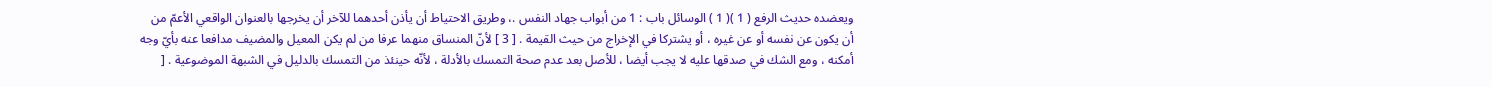ويعضده حديث الرفع ( 1 )( 1 ) الوسائل باب : 1 من أبواب جهاد النفس .، وطريق الاحتياط أن يأذن أحدهما للآخر أن يخرجها بالعنوان الواقعي الأعمّ من أن يكون عن نفسه أو عن غيره ، أو يشتركا في الإخراج من حيث القيمة . [ 3 ] لأنّ المنساق منهما عرفا من لم يكن المعيل والمضيف مدافعا عنه بأيّ وجه أمكنه ، ومع الشك في صدقها عليه لا يجب أيضا ، للأصل بعد عدم صحة التمسك بالأدلة ، لأنّه حينئذ من التمسك بالدليل في الشبهة الموضوعية . [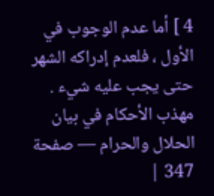4 ] أما عدم الوجوب في الأول ، فلعدم إدراكه الشهر حتى يجب عليه شيء .
مهذب الأحكام في بيان الحلال والحرام — صفحة 347 |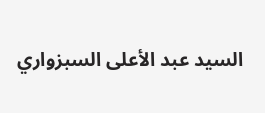السيد عبد الأعلى السبزواري